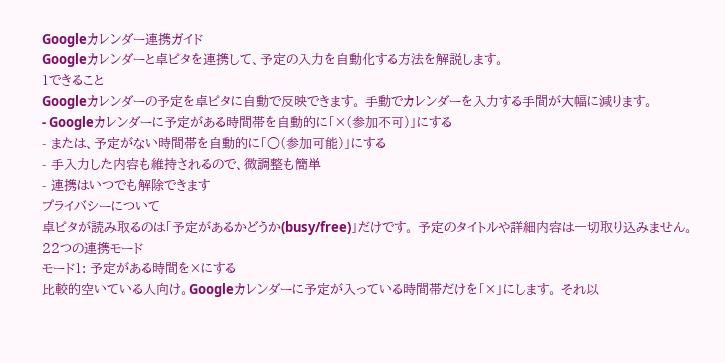Googleカレンダー連携ガイド
Googleカレンダーと卓ピタを連携して、予定の入力を自動化する方法を解説します。
1できること
Googleカレンダーの予定を卓ピタに自動で反映できます。 手動でカレンダーを入力する手間が大幅に減ります。
- Googleカレンダーに予定がある時間帯を自動的に「×(参加不可)」にする
- または、予定がない時間帯を自動的に「○(参加可能)」にする
- 手入力した内容も維持されるので、微調整も簡単
- 連携はいつでも解除できます
プライバシーについて
卓ピタが読み取るのは「予定があるかどうか(busy/free)」だけです。 予定のタイトルや詳細内容は一切取り込みません。
22つの連携モード
モード1: 予定がある時間を×にする
比較的空いている人向け。Googleカレンダーに予定が入っている時間帯だけを「×」にします。 それ以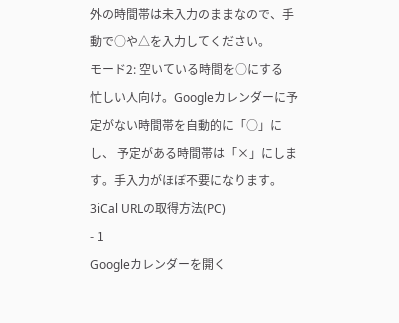外の時間帯は未入力のままなので、手動で○や△を入力してください。
モード2: 空いている時間を○にする
忙しい人向け。Googleカレンダーに予定がない時間帯を自動的に「○」にし、 予定がある時間帯は「×」にします。手入力がほぼ不要になります。
3iCal URLの取得方法(PC)
- 1
Googleカレンダーを開く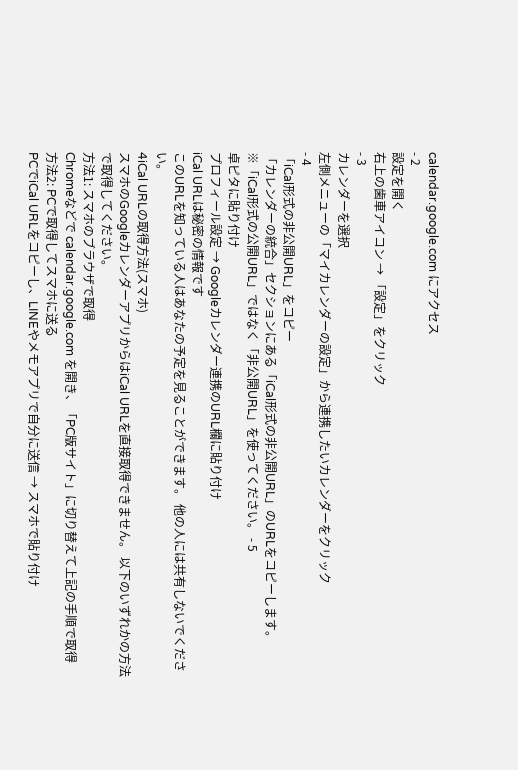calendar.google.com にアクセス
- 2
設定を開く
右上の歯車アイコン → 「設定」をクリック
- 3
カレンダーを選択
左側メニューの「マイカレンダーの設定」から連携したいカレンダーをクリック
- 4
「iCal形式の非公開URL」をコピー
「カレンダーの統合」セクションにある「iCal形式の非公開URL」のURLをコピーします。
※「iCal形式の公開URL」ではなく「非公開URL」を使ってください。 - 5
卓ピタに貼り付け
プロフィール設定 → Googleカレンダー連携のURL欄に貼り付け
iCal URLは秘密の情報です
このURLを知っている人はあなたの予定を見ることができます。 他の人には共有しないでください。
4iCal URLの取得方法(スマホ)
スマホのGoogleカレンダーアプリからはiCal URLを直接取得できません。 以下のいずれかの方法で取得してください。
方法1: スマホのブラウザで取得
Chromeなどで calendar.google.com を開き、「PC版サイト」に切り替えて上記の手順で取得
方法2: PCで取得してスマホに送る
PCでiCal URLをコピーし、LINEやメモアプリで自分に送信 → スマホで貼り付け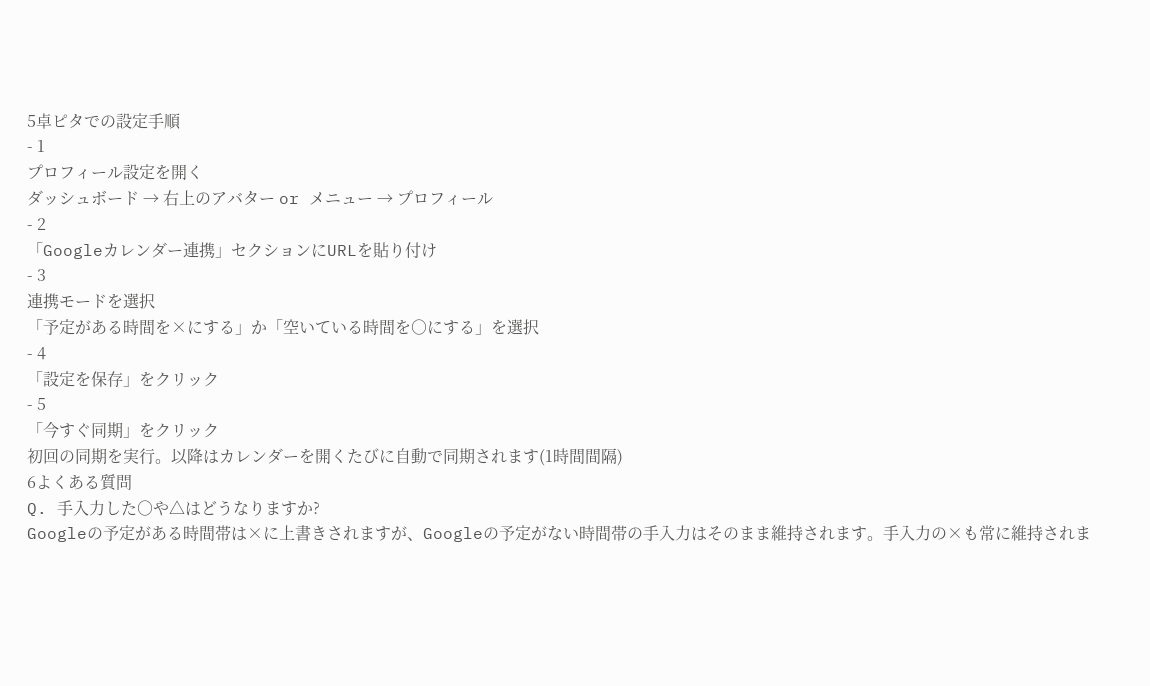5卓ピタでの設定手順
- 1
プロフィール設定を開く
ダッシュボード → 右上のアバター or メニュー → プロフィール
- 2
「Googleカレンダー連携」セクションにURLを貼り付け
- 3
連携モードを選択
「予定がある時間を×にする」か「空いている時間を○にする」を選択
- 4
「設定を保存」をクリック
- 5
「今すぐ同期」をクリック
初回の同期を実行。以降はカレンダーを開くたびに自動で同期されます(1時間間隔)
6よくある質問
Q. 手入力した○や△はどうなりますか?
Googleの予定がある時間帯は×に上書きされますが、Googleの予定がない時間帯の手入力はそのまま維持されます。手入力の×も常に維持されま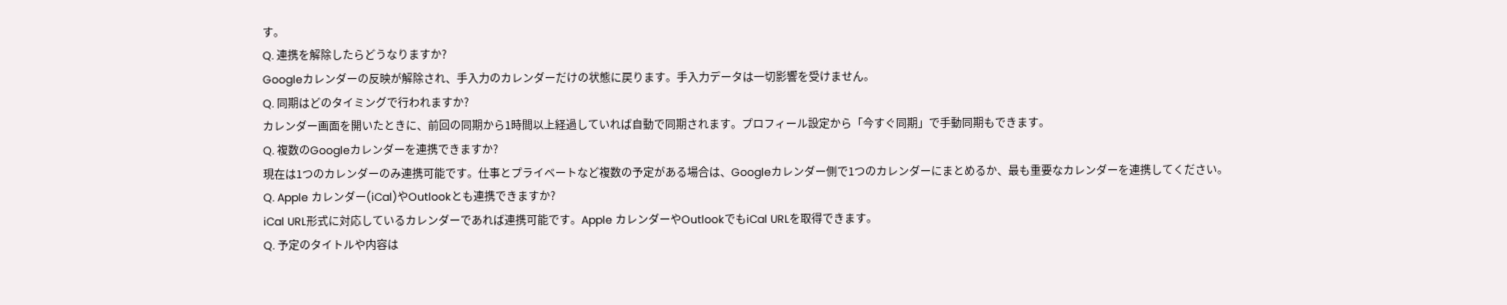す。
Q. 連携を解除したらどうなりますか?
Googleカレンダーの反映が解除され、手入力のカレンダーだけの状態に戻ります。手入力データは一切影響を受けません。
Q. 同期はどのタイミングで行われますか?
カレンダー画面を開いたときに、前回の同期から1時間以上経過していれば自動で同期されます。プロフィール設定から「今すぐ同期」で手動同期もできます。
Q. 複数のGoogleカレンダーを連携できますか?
現在は1つのカレンダーのみ連携可能です。仕事とプライベートなど複数の予定がある場合は、Googleカレンダー側で1つのカレンダーにまとめるか、最も重要なカレンダーを連携してください。
Q. Apple カレンダー(iCal)やOutlookとも連携できますか?
iCal URL形式に対応しているカレンダーであれば連携可能です。Apple カレンダーやOutlookでもiCal URLを取得できます。
Q. 予定のタイトルや内容は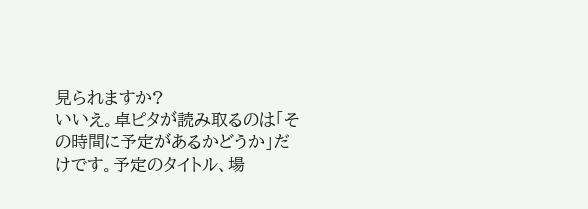見られますか?
いいえ。卓ピタが読み取るのは「その時間に予定があるかどうか」だけです。予定のタイトル、場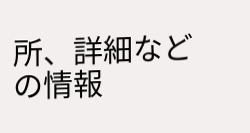所、詳細などの情報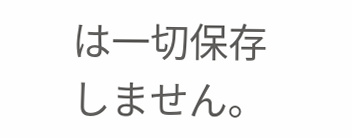は一切保存しません。